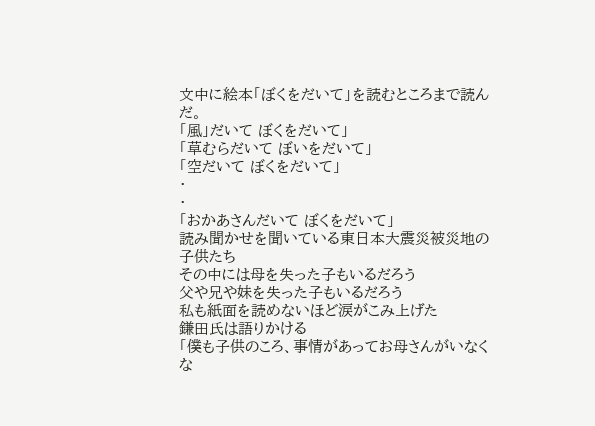文中に絵本「ぼくをだいて」を読むところまで読んだ。
「風」だいて ぼくをだいて」
「草むらだいて ぼいをだいて」
「空だいて ぼくをだいて」
・
・
「おかあさんだいて ぼくをだいて」
読み聞かせを聞いている東日本大震災被災地の子供たち
その中には母を失った子もいるだろう
父や兄や妹を失った子もいるだろう
私も紙面を読めないほど涙がこみ上げた
鎌田氏は語りかける
「僕も子供のころ、事情があってお母さんがいなくな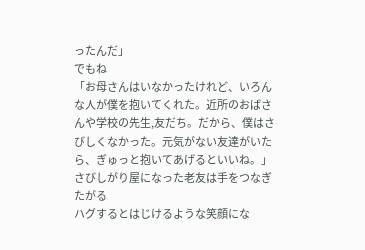ったんだ」
でもね
「お母さんはいなかったけれど、いろんな人が僕を抱いてくれた。近所のおばさんや学校の先生,友だち。だから、僕はさびしくなかった。元気がない友達がいたら、ぎゅっと抱いてあげるといいね。」
さびしがり屋になった老友は手をつなぎたがる
ハグするとはじけるような笑顔にな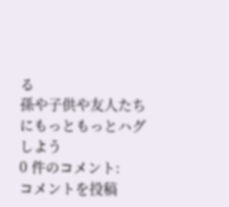る
孫や子供や友人たちにもっともっとハグしよう
0 件のコメント:
コメントを投稿